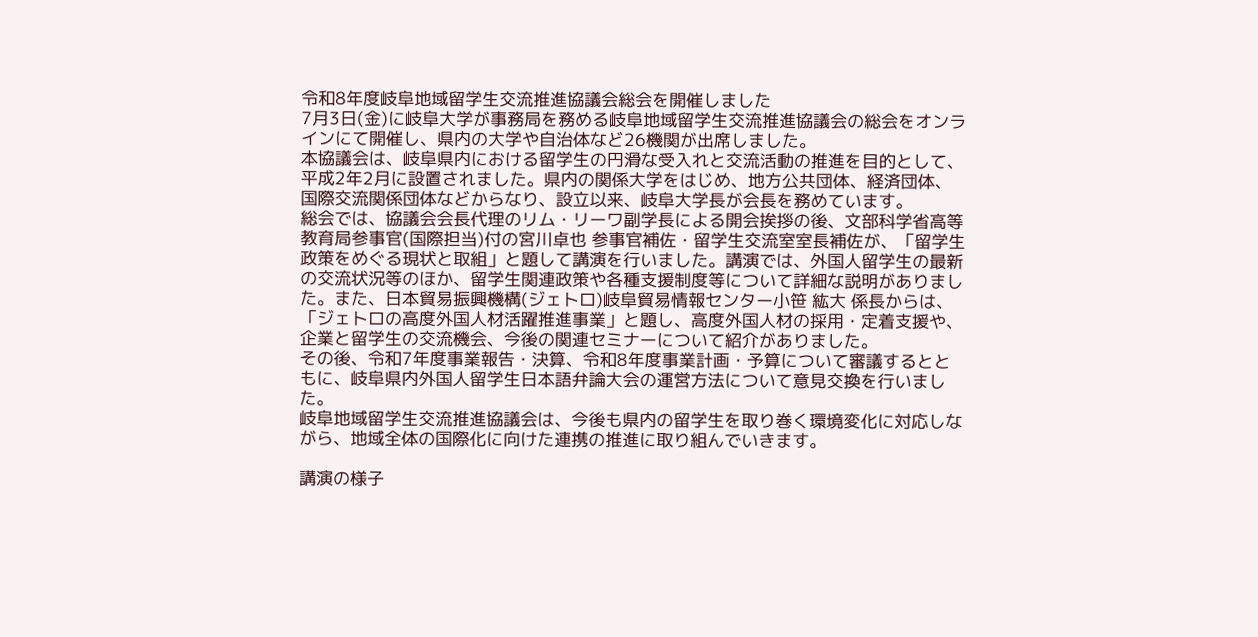令和8年度岐阜地域留学生交流推進協議会総会を開催しました
7月3日(金)に岐阜大学が事務局を務める岐阜地域留学生交流推進協議会の総会をオンラインにて開催し、県内の大学や自治体など26機関が出席しました。
本協議会は、岐阜県内における留学生の円滑な受入れと交流活動の推進を目的として、平成2年2月に設置されました。県内の関係大学をはじめ、地方公共団体、経済団体、国際交流関係団体などからなり、設立以来、岐阜大学長が会長を務めています。
総会では、協議会会長代理のリム・リーワ副学長による開会挨拶の後、文部科学省高等教育局参事官(国際担当)付の宮川卓也 参事官補佐・留学生交流室室長補佐が、「留学生政策をめぐる現状と取組」と題して講演を行いました。講演では、外国人留学生の最新の交流状況等のほか、留学生関連政策や各種支援制度等について詳細な説明がありました。また、日本貿易振興機構(ジェトロ)岐阜貿易情報センター小笹 紘大 係長からは、「ジェトロの高度外国人材活躍推進事業」と題し、高度外国人材の採用・定着支援や、企業と留学生の交流機会、今後の関連セミナーについて紹介がありました。
その後、令和7年度事業報告・決算、令和8年度事業計画・予算について審議するとともに、岐阜県内外国人留学生日本語弁論大会の運営方法について意見交換を行いました。
岐阜地域留学生交流推進協議会は、今後も県内の留学生を取り巻く環境変化に対応しながら、地域全体の国際化に向けた連携の推進に取り組んでいきます。

講演の様子